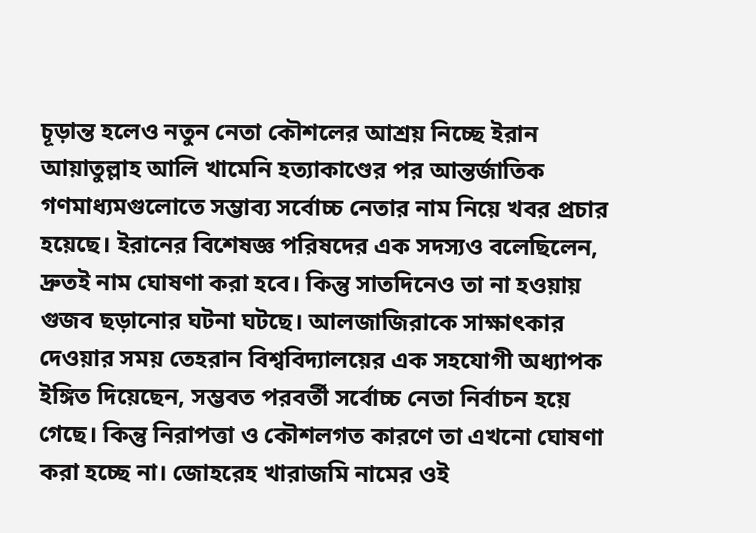চূড়ান্ত হলেও নতুন নেতা কৌশলের আশ্রয় নিচ্ছে ইরান
আয়াতুল্লাহ আলি খামেনি হত্যাকাণ্ডের পর আন্তর্জাতিক গণমাধ্যমগুলোতে সম্ভাব্য সর্বোচ্চ নেতার নাম নিয়ে খবর প্রচার হয়েছে। ইরানের বিশেষজ্ঞ পরিষদের এক সদস্যও বলেছিলেন, দ্রুতই নাম ঘোষণা করা হবে। কিন্তু সাতদিনেও তা না হওয়ায় গুজব ছড়ানোর ঘটনা ঘটছে। আলজাজিরাকে সাক্ষাৎকার দেওয়ার সময় তেহরান বিশ্ববিদ্যালয়ের এক সহযোগী অধ্যাপক ইঙ্গিত দিয়েছেন, সম্ভবত পরবর্তী সর্বোচ্চ নেতা নির্বাচন হয়ে গেছে। কিন্তু নিরাপত্তা ও কৌশলগত কারণে তা এখনো ঘোষণা করা হচ্ছে না। জোহরেহ খারাজমি নামের ওই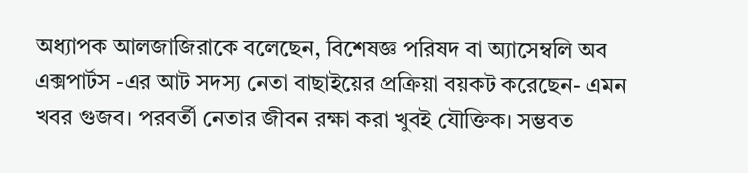অধ্যাপক আলজাজিরাকে বলেছেন, বিশেষজ্ঞ পরিষদ বা অ্যাসেম্বলি অব এক্সপার্টস -এর আট সদস্য নেতা বাছাইয়ের প্রক্রিয়া বয়কট করেছেন- এমন খবর গুজব। পরবর্তী নেতার জীবন রক্ষা করা খুবই যৌক্তিক। সম্ভবত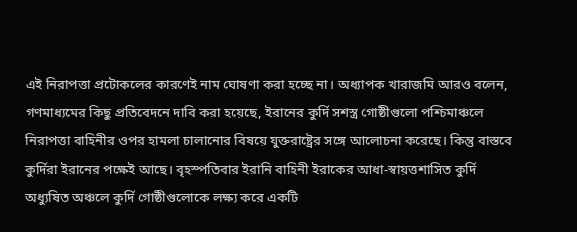এই নিরাপত্তা প্রটোকলের কারণেই নাম ঘোষণা করা হচ্ছে না। অধ্যাপক খারাজমি আরও বলেন, গণমাধ্যমের কিছু প্রতিবেদনে দাবি করা হয়েছে, ইরানের কুর্দি সশস্ত্র গোষ্ঠীগুলো পশ্চিমাঞ্চলে নিরাপত্তা বাহিনীর ওপর হামলা চালানোর বিষয়ে যুক্তরাষ্ট্রের সঙ্গে আলোচনা করেছে। কিন্তু বাস্তবে কুর্দিরা ইরানের পক্ষেই আছে। বৃহস্পতিবার ইরানি বাহিনী ইরাকের আধা-স্বায়ত্তশাসিত কুর্দি অধ্যুষিত অঞ্চলে কুর্দি গোষ্ঠীগুলোকে লক্ষ্য করে একটি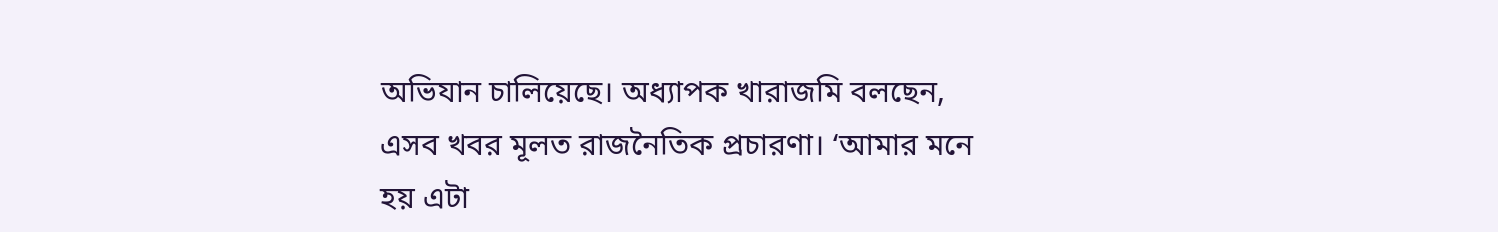অভিযান চালিয়েছে। অধ্যাপক খারাজমি বলছেন, এসব খবর মূলত রাজনৈতিক প্রচারণা। ‘আমার মনে হয় এটা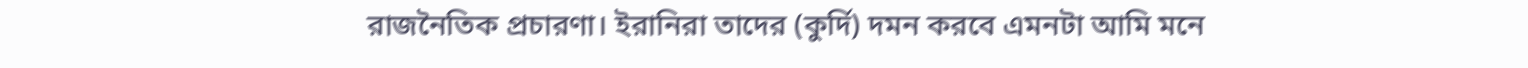রাজনৈতিক প্রচারণা। ইরানিরা তাদের (কুর্দি) দমন করবে এমনটা আমি মনে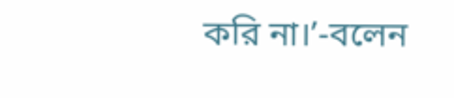করি না।’-বলেন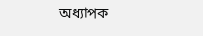অধ্যাপক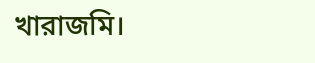খারাজমি।